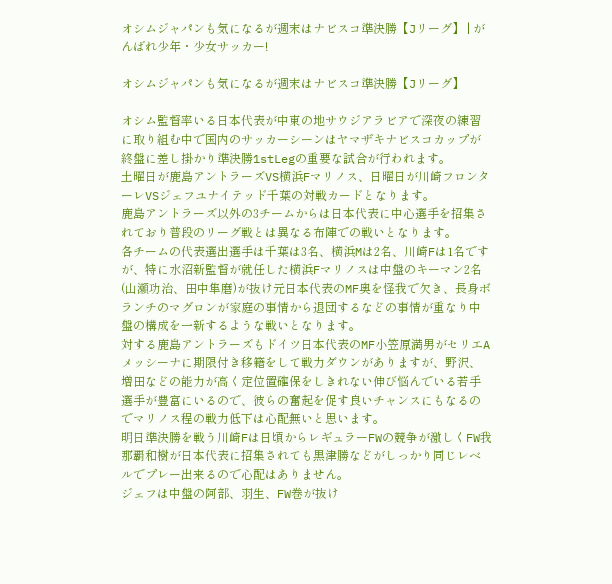オシムジャパンも気になるが週末はナビスコ準決勝【Jリーグ】 | がんばれ少年・少女サッカー!

オシムジャパンも気になるが週末はナビスコ準決勝【Jリーグ】

オシム監督率いる日本代表が中東の地サウジアラビアで深夜の練習に取り組む中で国内のサッカーシーンはヤマザキナビスコカップが終盤に差し掛かり準決勝1stLegの重要な試合が行われます。
土曜日が鹿島アントラーズVS横浜Fマリノス、日曜日が川崎フロンターレVSジェフユナイテッド千葉の対戦カードとなります。
鹿島アントラーズ以外の3チームからは日本代表に中心選手を招集されており普段のリーグ戦とは異なる布陣での戦いとなります。
各チームの代表選出選手は千葉は3名、横浜Mは2名、川崎Fは1名ですが、特に水沼新監督が就任した横浜Fマリノスは中盤のキーマン2名(山瀬功治、田中隼磨)が抜け元日本代表のMF奥を怪我で欠き、長身ボランチのマグロンが家庭の事情から退団するなどの事情が重なり中盤の構成を一新するような戦いとなります。
対する鹿島アントラーズもドイツ日本代表のMF小笠原満男がセリエAメッシーナに期限付き移籍をして戦力ダウンがありますが、野沢、増田などの能力が高く定位置確保をしきれない伸び悩んでいる若手選手が豊富にいるので、彼らの奮起を促す良いチャンスにもなるのでマリノス程の戦力低下は心配無いと思います。
明日準決勝を戦う川崎Fは日頃からレギュラーFWの競争が激しくFW我那覇和樹が日本代表に招集されても黒津勝などがしっかり同じレベルでプレー出来るので心配はありません。
ジェフは中盤の阿部、羽生、FW巻が抜け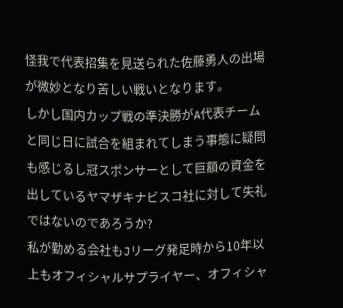怪我で代表招集を見送られた佐藤勇人の出場が微妙となり苦しい戦いとなります。
しかし国内カップ戦の準決勝がA代表チームと同じ日に試合を組まれてしまう事態に疑問も感じるし冠スポンサーとして巨額の資金を出しているヤマザキナビスコ社に対して失礼ではないのであろうか?
私が勤める会社もJリーグ発足時から10年以上もオフィシャルサプライヤー、オフィシャ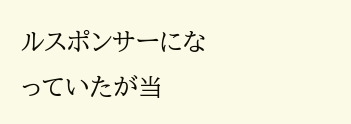ルスポンサーになっていたが当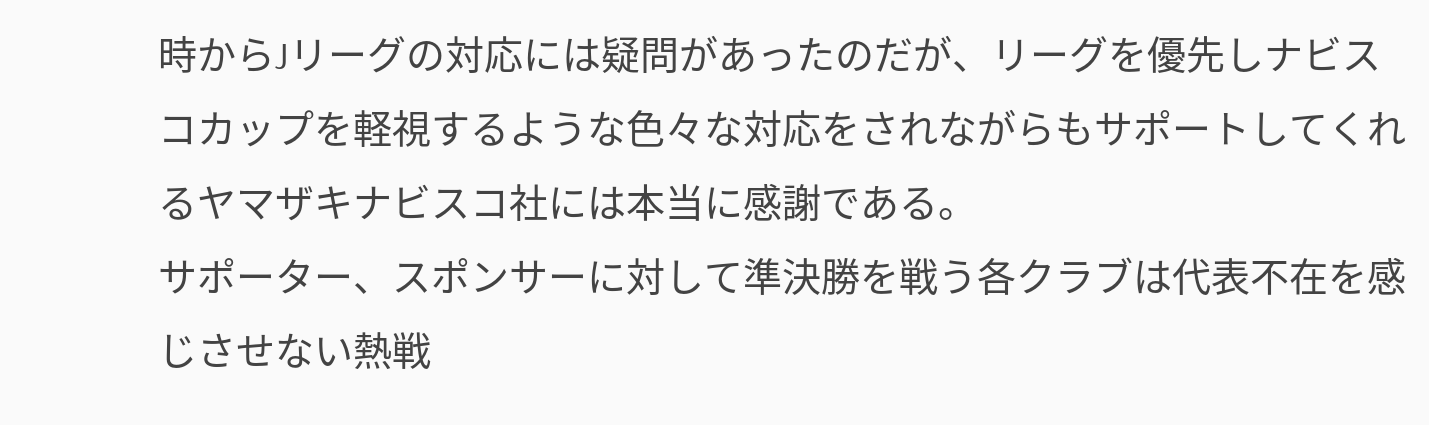時からJリーグの対応には疑問があったのだが、リーグを優先しナビスコカップを軽視するような色々な対応をされながらもサポートしてくれるヤマザキナビスコ社には本当に感謝である。
サポーター、スポンサーに対して準決勝を戦う各クラブは代表不在を感じさせない熱戦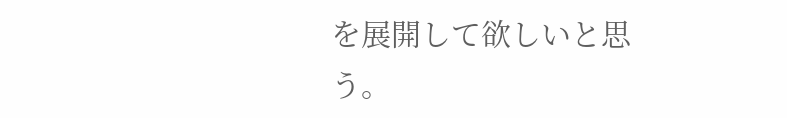を展開して欲しいと思う。